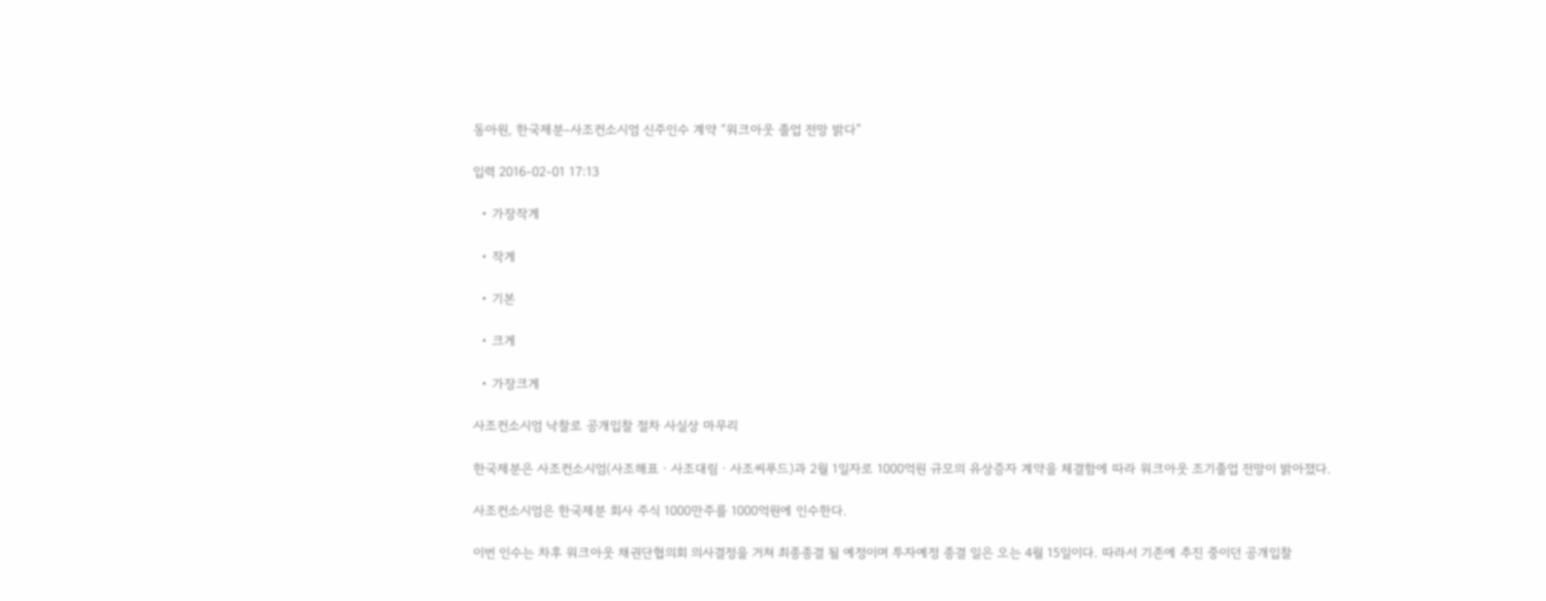동아원, 한국제분-사조컨소시엄 신주인수 계약 “워크아웃 졸업 전망 밝다”

입력 2016-02-01 17:13

  • 가장작게

  • 작게

  • 기본

  • 크게

  • 가장크게

사조컨소시엄 낙찰로 공개입찰 절차 사실상 마무리

한국제분은 사조컨소시엄(사조해표ㆍ사조대림ㆍ사조씨푸드)과 2월 1일자로 1000억원 규모의 유상증자 계약을 체결함에 따라 워크아웃 조기졸업 전망이 밝아졌다.

사조컨소시엄은 한국제분 회사 주식 1000만주를 1000억원에 인수한다.

이번 인수는 차후 워크아웃 채권단협의회 의사결정을 거쳐 최종종결 될 예정이며 투자예정 종결 일은 오는 4월 15일이다. 따라서 기존에 추진 중이던 공개입찰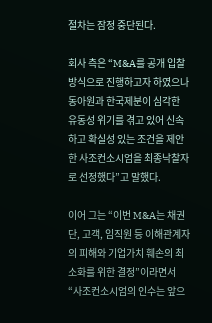절차는 잠정 중단된다.

회사 측은 “M&A를 공개 입찰 방식으로 진행하고자 하였으나 동아원과 한국제분이 심각한 유동성 위기를 겪고 있어 신속하고 확실성 있는 조건을 제안한 사조컨소시엄을 최종낙찰자로 선정했다”고 말했다.

이어 그는 “이번 M&A는 채권단, 고객, 임직원 등 이해관계자의 피해와 기업가치 훼손의 최소화를 위한 결정”이라면서 “사조컨소시엄의 인수는 앞으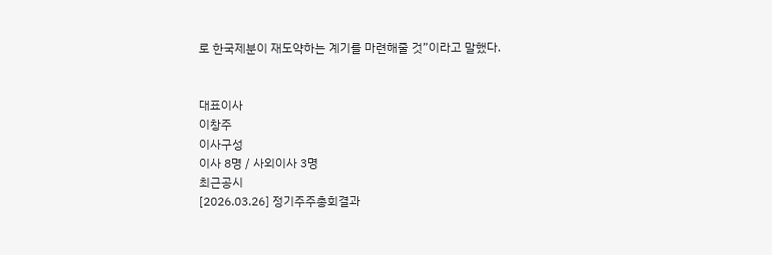로 한국제분이 재도약하는 계기를 마련해줄 것”이라고 말했다.


대표이사
이창주
이사구성
이사 8명 / 사외이사 3명
최근공시
[2026.03.26] 정기주주총회결과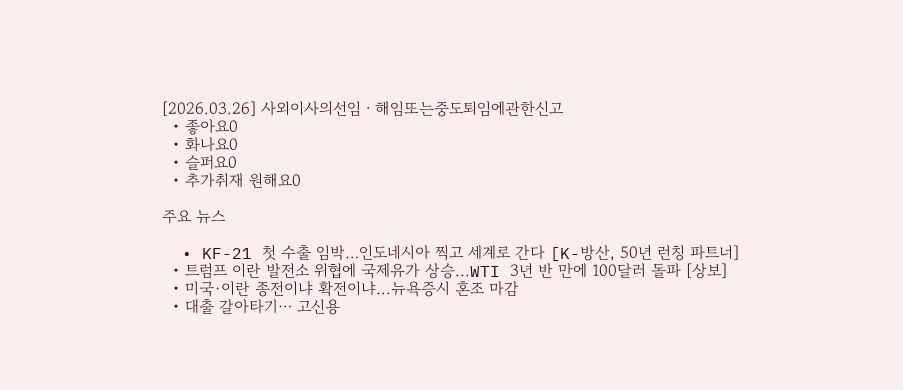[2026.03.26] 사외이사의선임ㆍ해임또는중도퇴임에관한신고
  • 좋아요0
  • 화나요0
  • 슬퍼요0
  • 추가취재 원해요0

주요 뉴스

  • KF-21 첫 수출 임박…인도네시아 찍고 세계로 간다 [K-방산, 50년 런칭 파트너]
  • 트럼프 이란 발전소 위협에 국제유가 상승...WTI 3년 반 만에 100달러 돌파 [상보]
  • 미국·이란 종전이냐 확전이냐...뉴욕증시 혼조 마감
  • 대출 갈아타기⋯ 고신용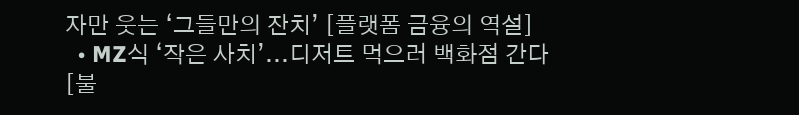자만 웃는 ‘그들만의 잔치’ [플랫폼 금융의 역설]
  • MZ식 ‘작은 사치’...디저트 먹으러 백화점 간다[불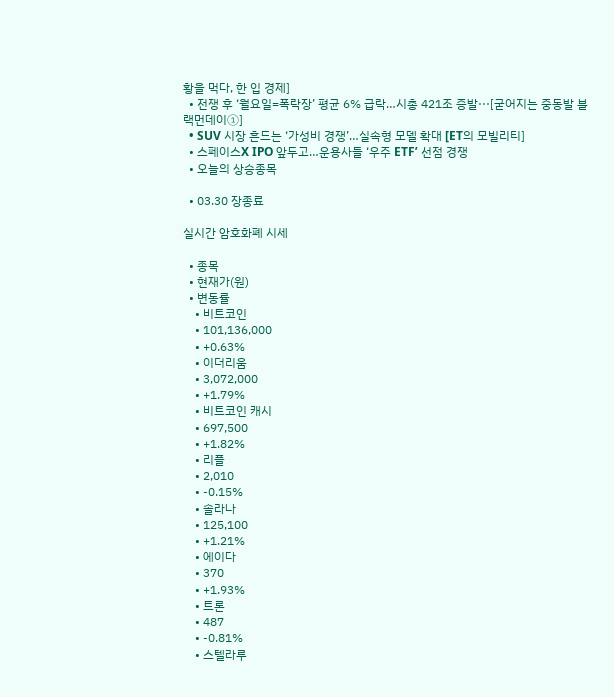황을 먹다, 한 입 경제]
  • 전쟁 후 ‘월요일=폭락장’ 평균 6% 급락…시총 421조 증발···[굳어지는 중동발 블랙먼데이①]
  • SUV 시장 흔드는 ‘가성비 경쟁’…실속형 모델 확대 [ET의 모빌리티]
  • 스페이스X IPO 앞두고…운용사들 ‘우주 ETF’ 선점 경쟁
  • 오늘의 상승종목

  • 03.30 장종료

실시간 암호화폐 시세

  • 종목
  • 현재가(원)
  • 변동률
    • 비트코인
    • 101,136,000
    • +0.63%
    • 이더리움
    • 3,072,000
    • +1.79%
    • 비트코인 캐시
    • 697,500
    • +1.82%
    • 리플
    • 2,010
    • -0.15%
    • 솔라나
    • 125,100
    • +1.21%
    • 에이다
    • 370
    • +1.93%
    • 트론
    • 487
    • -0.81%
    • 스텔라루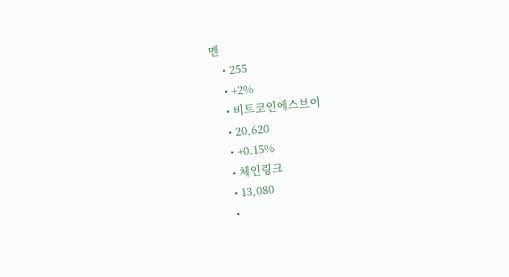멘
    • 255
    • +2%
    • 비트코인에스브이
    • 20,620
    • +0.15%
    • 체인링크
    • 13,080
    •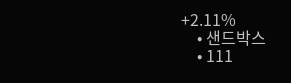+2.11%
    • 샌드박스
    • 111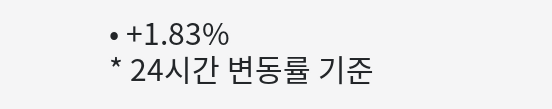• +1.83%
* 24시간 변동률 기준